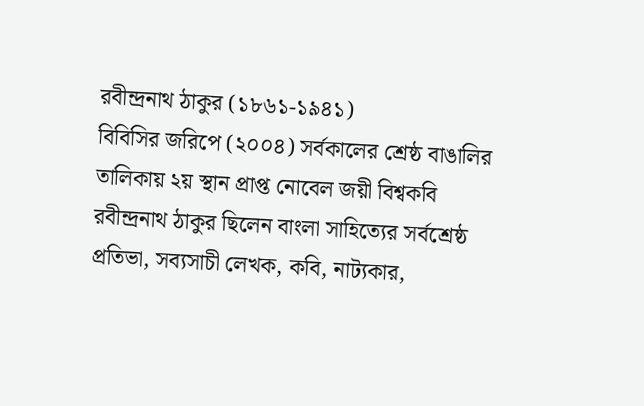রবীন্দ্রনাথ ঠাকুর (১৮৬১-১৯৪১)
বিবিসির জরিপে (২০০৪) সর্বকালের শ্রেষ্ঠ বাঙালির তালিকায় ২য় স্থান প্রাপ্ত নোবেল জয়ী বিশ্বকবি রবীন্দ্রনাথ ঠাকুর ছিলেন বাংলা সাহিত্যের সর্বশ্রেষ্ঠ প্রতিভা, সব্যসাচী লেখক, কবি, নাট্যকার,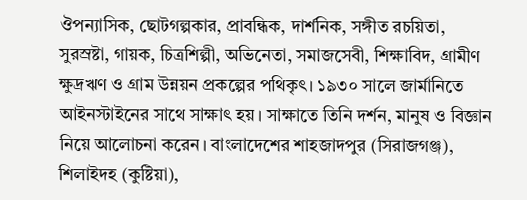ঔপন্যাসিক, ছোটগল্পকার, প্রাবন্ধিক, দার্শনিক, সঙ্গীত রচয়িতা, সুরস্রষ্টা, গায়ক, চিত্রশিল্পী, অভিনেতা, সমাজসেবী, শিক্ষাবিদ, গ্রামীণ ক্ষুদ্রঋণ ও গ্রাম উন্নয়ন প্রকল্পের পথিকৃৎ। ১৯৩০ সালে জার্মানিতে আইনস্টাইনের সাথে সাক্ষাৎ হয়। সাক্ষাতে তিনি দর্শন, মানুষ ও বিজ্ঞান নিয়ে আলোচনা করেন। বাংলাদেশের শাহজাদপুর (সিরাজগঞ্জ), শিলাইদহ (কুষ্টিয়া),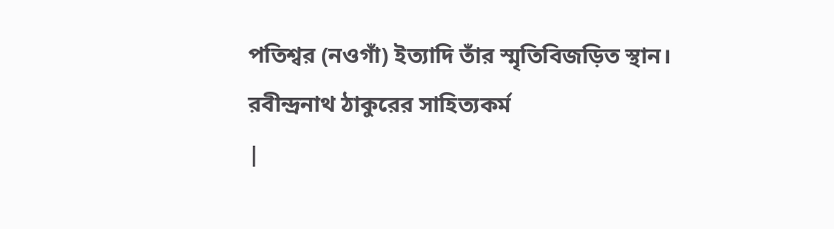পতিশ্বর (নওগাঁ) ইত্যাদি তাঁর স্মৃতিবিজড়িত স্থান।
রবীন্দ্রনাথ ঠাকুরের সাহিত্যকর্ম
|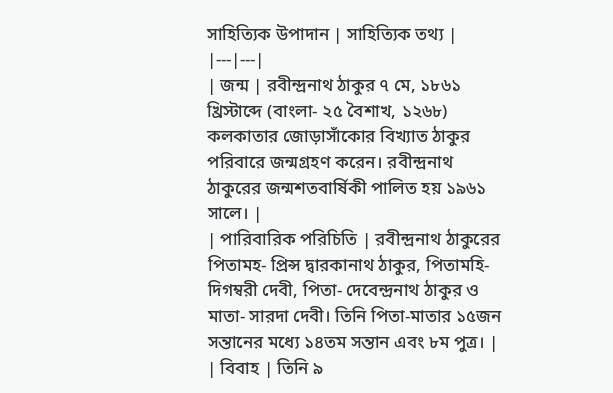সাহিত্যিক উপাদান | সাহিত্যিক তথ্য |
|---|---|
| জন্ম | রবীন্দ্রনাথ ঠাকুর ৭ মে, ১৮৬১ খ্রিস্টাব্দে (বাংলা- ২৫ বৈশাখ, ১২৬৮) কলকাতার জোড়াসাঁকোর বিখ্যাত ঠাকুর পরিবারে জন্মগ্রহণ করেন। রবীন্দ্রনাথ ঠাকুরের জন্মশতবার্ষিকী পালিত হয় ১৯৬১ সালে। |
| পারিবারিক পরিচিতি | রবীন্দ্রনাথ ঠাকুরের পিতামহ- প্রিন্স দ্বারকানাথ ঠাকুর, পিতামহি- দিগম্বরী দেবী, পিতা- দেবেন্দ্রনাথ ঠাকুর ও মাতা- সারদা দেবী। তিনি পিতা-মাতার ১৫জন সন্তানের মধ্যে ১৪তম সন্তান এবং ৮ম পুত্র। |
| বিবাহ | তিনি ৯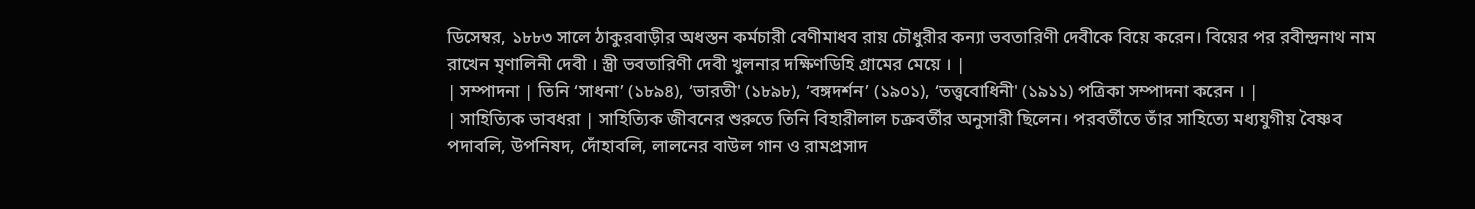ডিসেম্বর, ১৮৮৩ সালে ঠাকুরবাড়ীর অধস্তন কর্মচারী বেণীমাধব রায় চৌধুরীর কন্যা ভবতারিণী দেবীকে বিয়ে করেন। বিয়ের পর রবীন্দ্রনাথ নাম রাখেন মৃণালিনী দেবী । স্ত্রী ভবতারিণী দেবী খুলনার দক্ষিণডিহি গ্রামের মেয়ে । |
| সম্পাদনা | তিনি ‘সাধনা’ (১৮৯৪), ‘ভারতী' (১৮৯৮), ‘বঙ্গদর্শন’ (১৯০১), ‘তত্ত্ববোধিনী' (১৯১১) পত্রিকা সম্পাদনা করেন । |
| সাহিত্যিক ভাবধরা | সাহিত্যিক জীবনের শুরুতে তিনি বিহারীলাল চক্রবর্তীর অনুসারী ছিলেন। পরবর্তীতে তাঁর সাহিত্যে মধ্যযুগীয় বৈষ্ণব পদাবলি, উপনিষদ, দোঁহাবলি, লালনের বাউল গান ও রামপ্রসাদ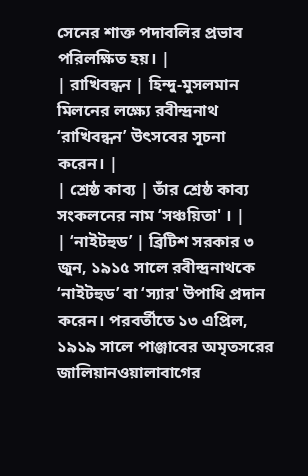সেনের শাক্ত পদাবলির প্রভাব পরিলক্ষিত হয়। |
| রাখিবন্ধন | হিন্দু-মুসলমান মিলনের লক্ষ্যে রবীন্দ্রনাথ ‘রাখিবন্ধন’ উৎসবের সূচনা করেন। |
| শ্রেষ্ঠ কাব্য | তাঁর শ্রেষ্ঠ কাব্য সংকলনের নাম ‘সঞ্চয়িতা' । |
| ‘নাইটহুড’ | ব্রিটিশ সরকার ৩ জুন, ১৯১৫ সালে রবীন্দ্রনাথকে ‘নাইটহুড’ বা ‘স্যার' উপাধি প্রদান করেন। পরবর্তীতে ১৩ এপ্রিল, ১৯১৯ সালে পাঞ্জাবের অমৃতসরের জালিয়ানওয়ালাবাগের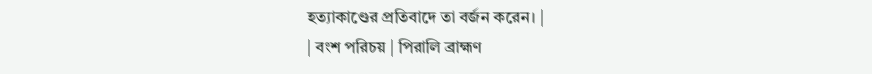হত্যাকাণ্ডের প্রতিবাদে তা বর্জন করেন। |
| বংশ পরিচয় | পিরালি ব্রাহ্মণ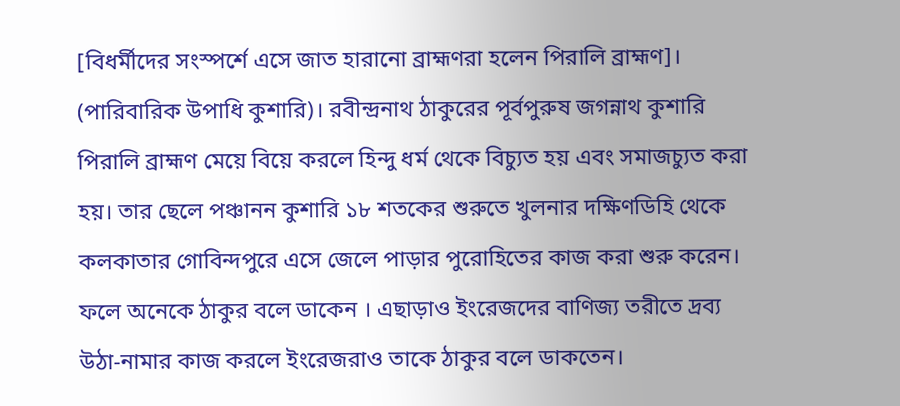[বিধর্মীদের সংস্পর্শে এসে জাত হারানো ব্রাহ্মণরা হলেন পিরালি ব্রাহ্মণ]। (পারিবারিক উপাধি কুশারি)। রবীন্দ্রনাথ ঠাকুরের পূর্বপুরুষ জগন্নাথ কুশারি পিরালি ব্রাহ্মণ মেয়ে বিয়ে করলে হিন্দু ধর্ম থেকে বিচ্যুত হয় এবং সমাজচ্যুত করা হয়। তার ছেলে পঞ্চানন কুশারি ১৮ শতকের শুরুতে খুলনার দক্ষিণডিহি থেকে কলকাতার গোবিন্দপুরে এসে জেলে পাড়ার পুরোহিতের কাজ করা শুরু করেন। ফলে অনেকে ঠাকুর বলে ডাকেন । এছাড়াও ইংরেজদের বাণিজ্য তরীতে দ্রব্য উঠা-নামার কাজ করলে ইংরেজরাও তাকে ঠাকুর বলে ডাকতেন।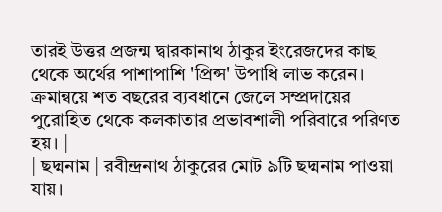তারই উত্তর প্রজন্ম দ্বারকানাথ ঠাকুর ইংরেজদের কাছ থেকে অর্থের পাশাপাশি 'প্রিন্স' উপাধি লাভ করেন। ক্রমান্বয়ে শত বছরের ব্যবধানে জেলে সম্প্রদায়ের পুরোহিত থেকে কলকাতার প্রভাবশালী পরিবারে পরিণত হয়। |
| ছদ্মনাম | রবীন্দ্রনাথ ঠাকুরের মোট ৯টি ছদ্মনাম পাওয়া যায়।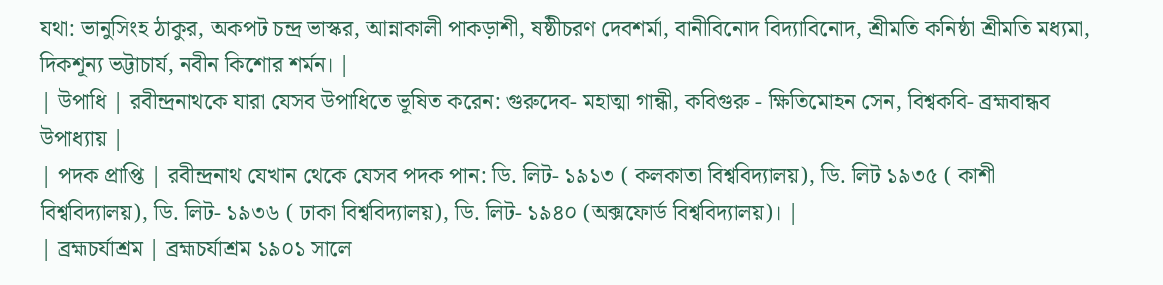যথা: ভানুসিংহ ঠাকুর, অকপট চন্দ্র ভাস্কর, আন্নাকালী পাকড়াশী, ষষ্ঠীচরণ দেবশর্মা, বানীবিনোদ বিদ্যাবিনোদ, শ্রীমতি কনিষ্ঠা শ্রীমতি মধ্যমা, দিকশূন্য ভট্টাচার্য, নবীন কিশোর শর্মন। |
| উপাধি | রবীন্দ্রনাথকে যারা যেসব উপাধিতে ভূষিত করেন: গুরুদেব- মহাত্মা গান্ধী, কবিগুরু - ক্ষিতিমোহন সেন, বিশ্বকবি- ব্রহ্মবান্ধব উপাধ্যায় |
| পদক প্রাপ্তি | রবীন্দ্রনাথ যেখান থেকে যেসব পদক পান: ডি. লিট- ১৯১৩ ( কলকাতা বিশ্ববিদ্যালয়), ডি. লিট ১৯৩৫ ( কাশী বিশ্ববিদ্যালয়), ডি. লিট- ১৯৩৬ ( ঢাকা বিশ্ববিদ্যালয়), ডি. লিট- ১৯৪০ (অক্সফোর্ড বিশ্ববিদ্যালয়)। |
| ব্রহ্মচর্যাশ্রম | ব্রহ্মচর্যাশ্রম ১৯০১ সালে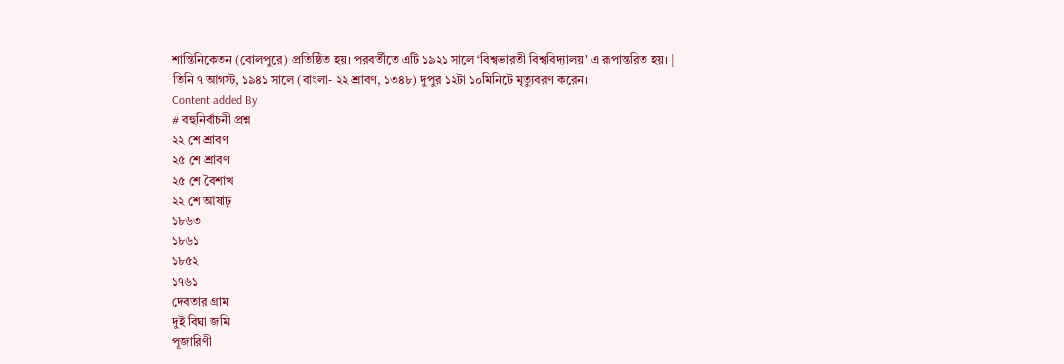শান্তিনিকেতন (বোলপুরে) প্রতিষ্ঠিত হয়। পরবর্তীতে এটি ১৯২১ সালে ‘বিশ্বভারতী বিশ্ববিদ্যালয়' এ রূপান্তরিত হয়। |
তিনি ৭ আগস্ট, ১৯৪১ সালে (বাংলা- ২২ শ্রাবণ, ১৩৪৮) দুপুর ১২টা ১০মিনিটে মৃত্যুবরণ করেন।
Content added By
# বহুনির্বাচনী প্রশ্ন
২২ শে শ্রাবণ
২৫ শে শ্রাবণ
২৫ শে বৈশাখ
২২ শে আষাঢ়
১৮৬৩
১৮৬১
১৮৫২
১৭৬১
দেবতার গ্রাম
দুই বিঘা জমি
পূজারিণী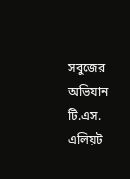সবুজের অভিযান
টি.এস. এলিয়ট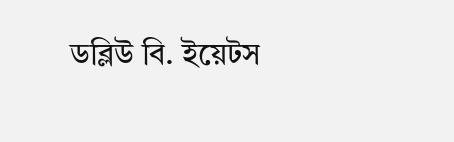ডব্লিউ বি. ইয়েটস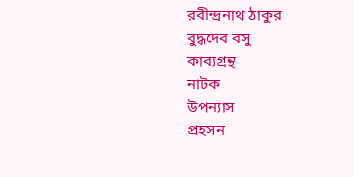রবীন্দ্রনাথ ঠাকুর
বুদ্ধদেব বসু
কাব্যগ্রন্থ
নাটক
উপন্যাস
প্রহসন